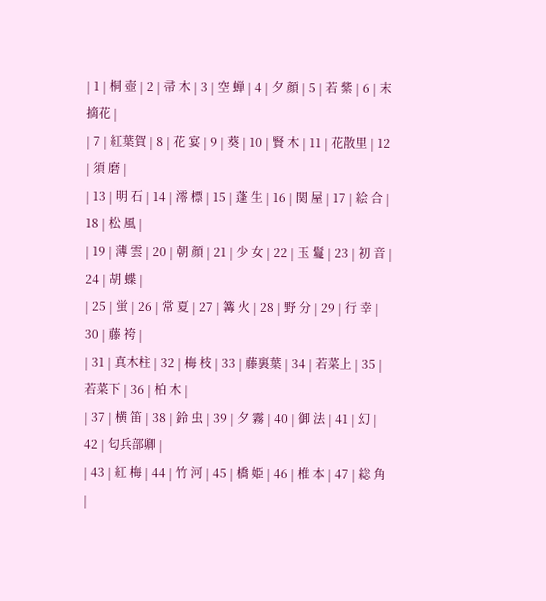| 1 | 桐 壺 | 2 | 帚 木 | 3 | 空 蝉 | 4 | 夕 顔 | 5 | 若 紫 | 6 | 末摘花 |
| 7 | 紅葉賀 | 8 | 花 宴 | 9 | 葵 | 10 | 賢 木 | 11 | 花散里 | 12 | 須 磨 |
| 13 | 明 石 | 14 | 澪 標 | 15 | 蓬 生 | 16 | 関 屋 | 17 | 絵 合 | 18 | 松 風 |
| 19 | 薄 雲 | 20 | 朝 顔 | 21 | 少 女 | 22 | 玉 鬘 | 23 | 初 音 | 24 | 胡 蝶 |
| 25 | 蛍 | 26 | 常 夏 | 27 | 篝 火 | 28 | 野 分 | 29 | 行 幸 | 30 | 藤 袴 |
| 31 | 真木柱 | 32 | 梅 枝 | 33 | 藤裏葉 | 34 | 若菜上 | 35 | 若菜下 | 36 | 柏 木 |
| 37 | 横 笛 | 38 | 鈴 虫 | 39 | 夕 霧 | 40 | 御 法 | 41 | 幻 | 42 | 匂兵部卿 |
| 43 | 紅 梅 | 44 | 竹 河 | 45 | 橋 姫 | 46 | 椎 本 | 47 | 総 角 |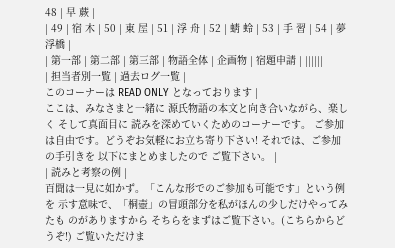48 | 早 蕨 |
| 49 | 宿 木 | 50 | 東 屋 | 51 | 浮 舟 | 52 | 蜻 蛉 | 53 | 手 習 | 54 | 夢浮橋 |
| 第一部 | 第二部 | 第三部 | 物語全体 | 企画物 | 宿題申請 | ||||||
| 担当者別一覧 | 過去ログ一覧 |
このコーナーは READ ONLY となっております |
ここは、みなさまと一緒に 源氏物語の本文と向き合いながら、楽しく そして真面目に 読みを深めていくためのコーナーです。 ご参加は自由です。どうぞお気軽にお立ち寄り下さい! それでは、ご参加の手引きを 以下にまとめましたので ご覧下さい。 |
| 読みと考察の例 |
百聞は一見に如かず。「こんな形でのご参加も可能です」という例を 示す意味で、「桐壺」の冒頭部分を私がほんの少しだけやってみたも のがありますから そちらをまずはご覧下さい。(こちらからどうぞ!) ご覧いただけま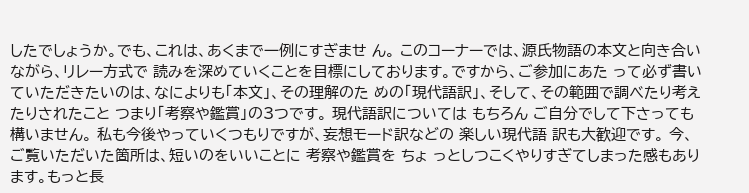したでしょうか。でも、これは、あくまで一例にすぎませ ん。 このコーナーでは、源氏物語の本文と向き合いながら、リレー方式で 読みを深めていくことを目標にしております。ですから、ご参加にあた って必ず書いていただきたいのは、なによりも「本文」、その理解のた めの「現代語訳」、そして、その範囲で調べたり考えたりされたこと つまり「考察や鑑賞」の3つです。 現代語訳については もちろん ご自分でして下さっても構いません。 私も今後やっていくつもりですが、妄想モード訳などの 楽しい現代語 訳も大歓迎です。 今、ご覧いただいた箇所は、短いのをいいことに 考察や鑑賞を ちょ っとしつこくやりすぎてしまった感もあります。もっと長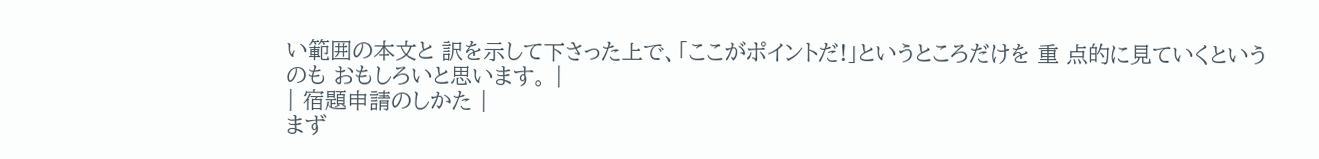い範囲の本文と 訳を示して下さった上で、「ここがポイントだ!」というところだけを 重 点的に見ていくというのも おもしろいと思います。 |
| 宿題申請のしかた |
まず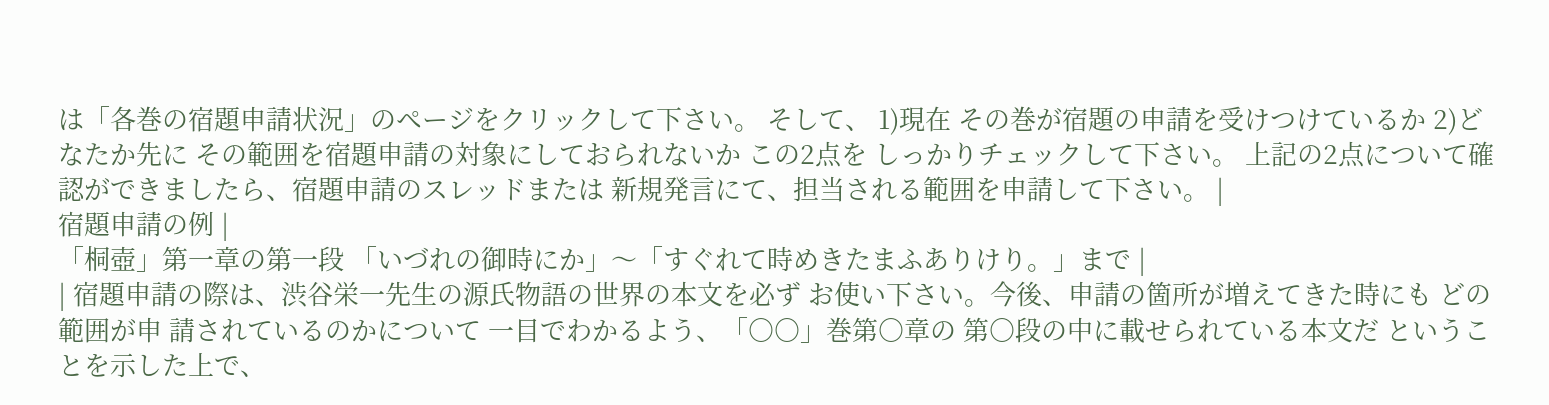は「各巻の宿題申請状況」のページをクリックして下さい。 そして、 1)現在 その巻が宿題の申請を受けつけているか 2)どなたか先に その範囲を宿題申請の対象にしておられないか この2点を しっかりチェックして下さい。 上記の2点について確認ができましたら、宿題申請のスレッドまたは 新規発言にて、担当される範囲を申請して下さい。 |
宿題申請の例 |
「桐壺」第一章の第一段 「いづれの御時にか」〜「すぐれて時めきたまふありけり。」まで |
| 宿題申請の際は、渋谷栄一先生の源氏物語の世界の本文を必ず お使い下さい。今後、申請の箇所が増えてきた時にも どの範囲が申 請されているのかについて 一目でわかるよう、「○○」巻第○章の 第○段の中に載せられている本文だ ということを示した上で、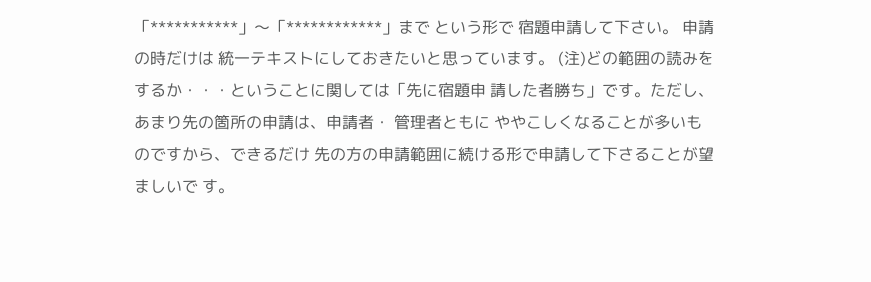「***********」〜「************」まで という形で 宿題申請して下さい。 申請の時だけは 統一テキストにしておきたいと思っています。 (注)どの範囲の読みをするか・・・ということに関しては「先に宿題申 請した者勝ち」です。ただし、あまり先の箇所の申請は、申請者・ 管理者ともに ややこしくなることが多いものですから、できるだけ 先の方の申請範囲に続ける形で申請して下さることが望ましいで す。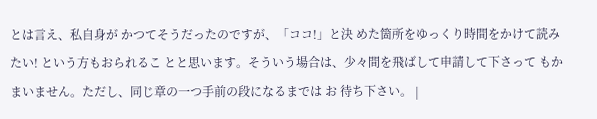とは言え、私自身が かつてそうだったのですが、「ココ!」と決 めた箇所をゆっくり時間をかけて読みたい! という方もおられるこ とと思います。そういう場合は、少々間を飛ばして申請して下さって もかまいません。ただし、同じ章の一つ手前の段になるまでは お 待ち下さい。 |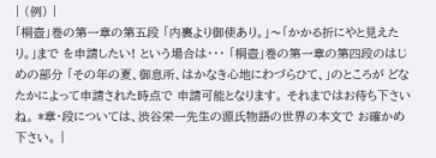| (例) |
「桐壺」巻の第一章の第五段 「内裏より御使あり。」〜「かかる折にやと見えたり。」まで を申請したい! という場合は・・・ 「桐壺」巻の第一章の第四段のはじめの部分 「その年の夏、御息所、はかなき心地にわづらひて、」のところが どなたかによって申請された時点で 申請可能となります。 それまではお待ち下さいね。 *章・段については、渋谷栄一先生の源氏物語の世界の本文で お確かめ下さい。 |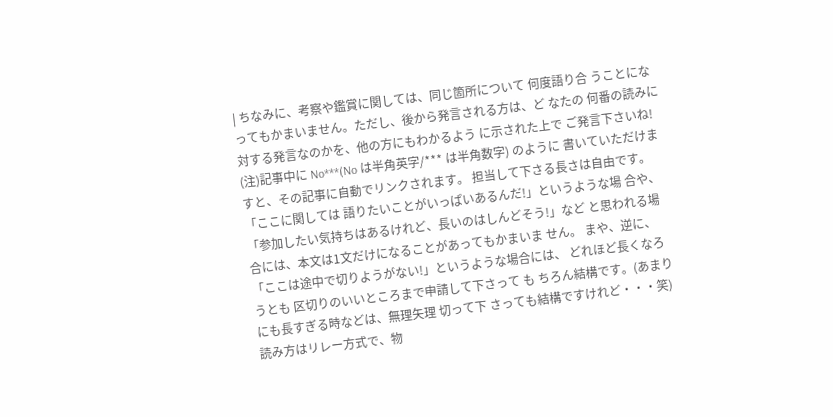| ちなみに、考察や鑑賞に関しては、同じ箇所について 何度語り合 うことになってもかまいません。ただし、後から発言される方は、ど なたの 何番の読みに対する発言なのかを、他の方にもわかるよう に示された上で ご発言下さいね! (注)記事中に No***(No は半角英字/*** は半角数字) のように 書いていただけますと、その記事に自動でリンクされます。 担当して下さる長さは自由です。 「ここに関しては 語りたいことがいっぱいあるんだ!」というような場 合や、「参加したい気持ちはあるけれど、長いのはしんどそう!」など と思われる場合には、本文は1文だけになることがあってもかまいま せん。 まや、逆に、「ここは途中で切りようがない!」というような場合には、 どれほど長くなろうとも 区切りのいいところまで申請して下さって も ちろん結構です。(あまりにも長すぎる時などは、無理矢理 切って下 さっても結構ですけれど・・・笑) 読み方はリレー方式で、物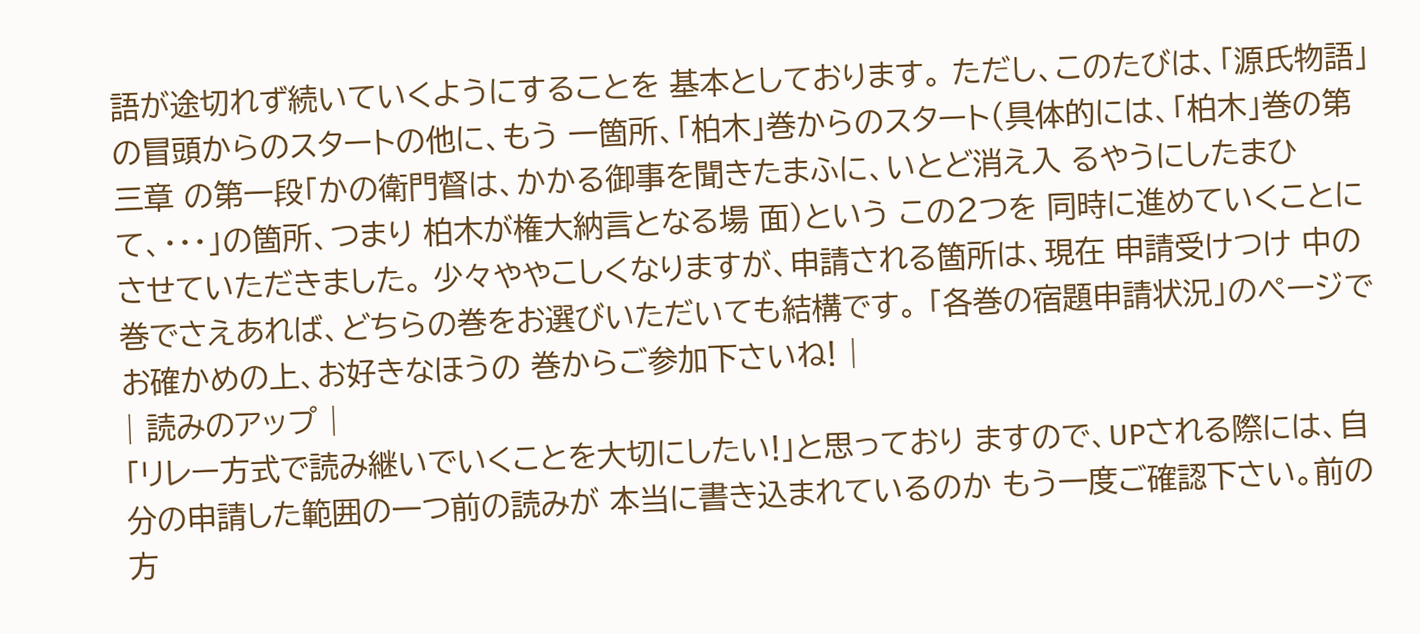語が途切れず続いていくようにすることを 基本としております。 ただし、このたびは、「源氏物語」の冒頭からのスタートの他に、もう 一箇所、「柏木」巻からのスタート(具体的には、「柏木」巻の第三章 の第一段「かの衛門督は、かかる御事を聞きたまふに、いとど消え入 るやうにしたまひて、・・・」の箇所、つまり 柏木が権大納言となる場 面)という この2つを 同時に進めていくことにさせていただきました。 少々ややこしくなりますが、申請される箇所は、現在 申請受けつけ 中の巻でさえあれば、どちらの巻をお選びいただいても結構です。 「各巻の宿題申請状況」のページでお確かめの上、お好きなほうの 巻からご参加下さいね! |
| 読みのアップ |
「リレー方式で読み継いでいくことを大切にしたい!」と思っており ますので、UPされる際には、自分の申請した範囲の一つ前の読みが 本当に書き込まれているのか もう一度ご確認下さい。前の方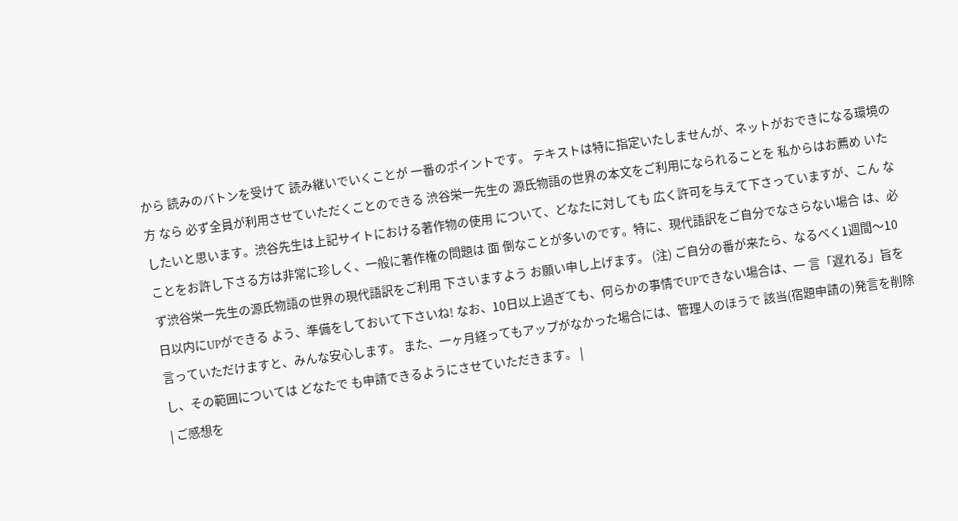から 読みのバトンを受けて 読み継いでいくことが 一番のポイントです。 テキストは特に指定いたしませんが、ネットがおできになる環境の方 なら 必ず全員が利用させていただくことのできる 渋谷栄一先生の 源氏物語の世界の本文をご利用になられることを 私からはお薦め いたしたいと思います。渋谷先生は上記サイトにおける著作物の使用 について、どなたに対しても 広く許可を与えて下さっていますが、こん なことをお許し下さる方は非常に珍しく、一般に著作権の問題は 面 倒なことが多いのです。特に、現代語訳をご自分でなさらない場合 は、必ず渋谷栄一先生の源氏物語の世界の現代語訳をご利用 下さいますよう お願い申し上げます。 (注) ご自分の番が来たら、なるべく1週間〜10日以内にUPができる よう、準備をしておいて下さいね! なお、10日以上過ぎても、何らかの事情でUPできない場合は、一 言「遅れる」旨を 言っていただけますと、みんな安心します。 また、一ヶ月経ってもアップがなかった場合には、管理人のほうで 該当(宿題申請の)発言を削除し、その範囲については どなたで も申請できるようにさせていただきます。 |
| ご感想を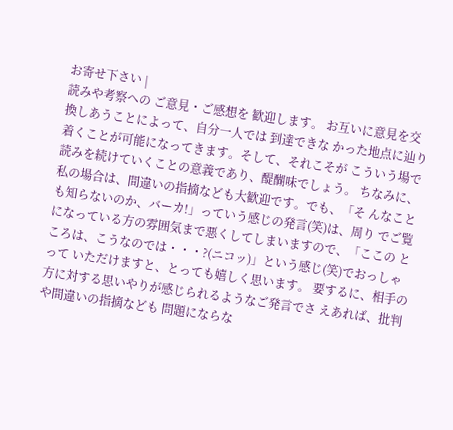お寄せ下さい |
読みや考察への ご意見・ご感想を 歓迎します。 お互いに意見を交換しあうことによって、自分一人では 到達できな かった地点に辿り着くことが可能になってきます。そして、それこそが こういう場で 読みを続けていくことの意義であり、醍醐味でしょう。 ちなみに、私の場合は、間違いの指摘なども大歓迎です。でも、「そ んなことも知らないのか、バーカ!」っていう感じの発言(笑)は、周り でご覧になっている方の雰囲気まで悪くしてしまいますので、「ここの ところは、こうなのでは・・・?(ニコッ)」という感じ(笑)でおっしゃって いただけますと、とっても嬉しく思います。 要するに、相手の方に対する思いやりが感じられるようなご発言でさ えあれば、批判や間違いの指摘なども 問題にならな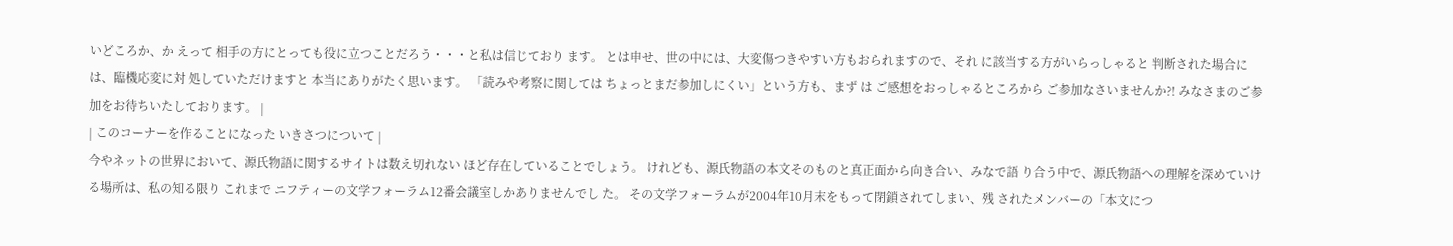いどころか、か えって 相手の方にとっても役に立つことだろう・・・と私は信じており ます。 とは申せ、世の中には、大変傷つきやすい方もおられますので、それ に該当する方がいらっしゃると 判断された場合には、臨機応変に対 処していただけますと 本当にありがたく思います。 「読みや考察に関しては ちょっとまだ参加しにくい」という方も、まず は ご感想をおっしゃるところから ご参加なさいませんか?! みなさまのご参加をお待ちいたしております。 |
| このコーナーを作ることになった いきさつについて |
今やネットの世界において、源氏物語に関するサイトは数え切れない ほど存在していることでしょう。 けれども、源氏物語の本文そのものと真正面から向き合い、みなで語 り合う中で、源氏物語への理解を深めていける場所は、私の知る限り これまで ニフティーの文学フォーラム12番会議室しかありませんでし た。 その文学フォーラムが2004年10月末をもって閉鎖されてしまい、残 されたメンバーの「本文につ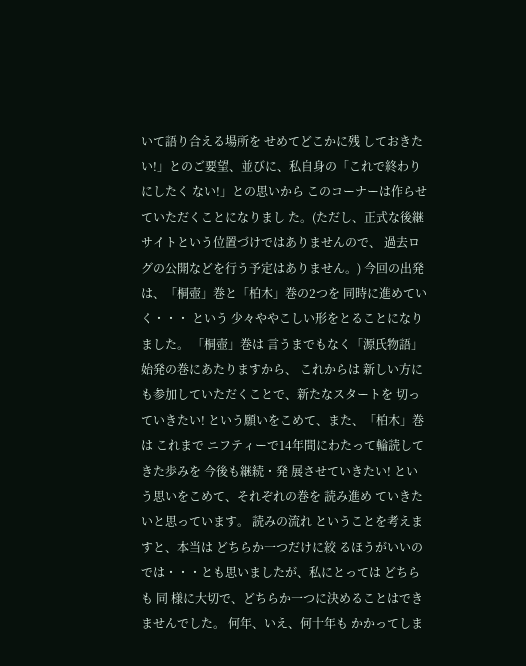いて語り合える場所を せめてどこかに残 しておきたい!」とのご要望、並びに、私自身の「これで終わりにしたく ない!」との思いから このコーナーは作らせていただくことになりまし た。(ただし、正式な後継サイトという位置づけではありませんので、 過去ログの公開などを行う予定はありません。) 今回の出発は、「桐壺」巻と「柏木」巻の2つを 同時に進めていく・・・ という 少々ややこしい形をとることになりました。 「桐壺」巻は 言うまでもなく「源氏物語」始発の巻にあたりますから、 これからは 新しい方にも参加していただくことで、新たなスタートを 切っていきたい! という願いをこめて、また、「柏木」巻は これまで ニフティーで14年間にわたって輪読してきた歩みを 今後も継続・発 展させていきたい! という思いをこめて、それぞれの巻を 読み進め ていきたいと思っています。 読みの流れ ということを考えますと、本当は どちらか一つだけに絞 るほうがいいのでは・・・とも思いましたが、私にとっては どちらも 同 様に大切で、どちらか一つに決めることはできませんでした。 何年、いえ、何十年も かかってしま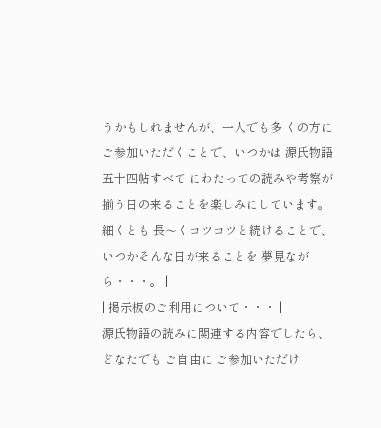うかもしれませんが、一人でも多 くの方にご参加いただくことで、いつかは 源氏物語五十四帖すべて にわたっての読みや考察が揃う日の来ることを楽しみにしています。 細くとも 長〜くコツコツと続けることで、いつかそんな日が来ることを 夢見ながら・・・。 |
| 掲示板のご利用について・・・ |
源氏物語の読みに関連する内容でしたら、どなたでも ご自由に ご参加いただけ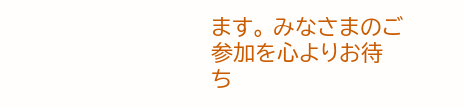ます。 みなさまのご参加を心よりお待ち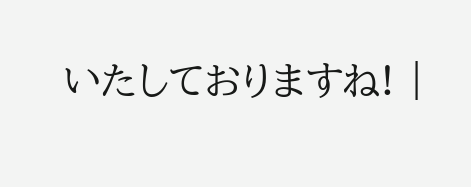いたしておりますね! |